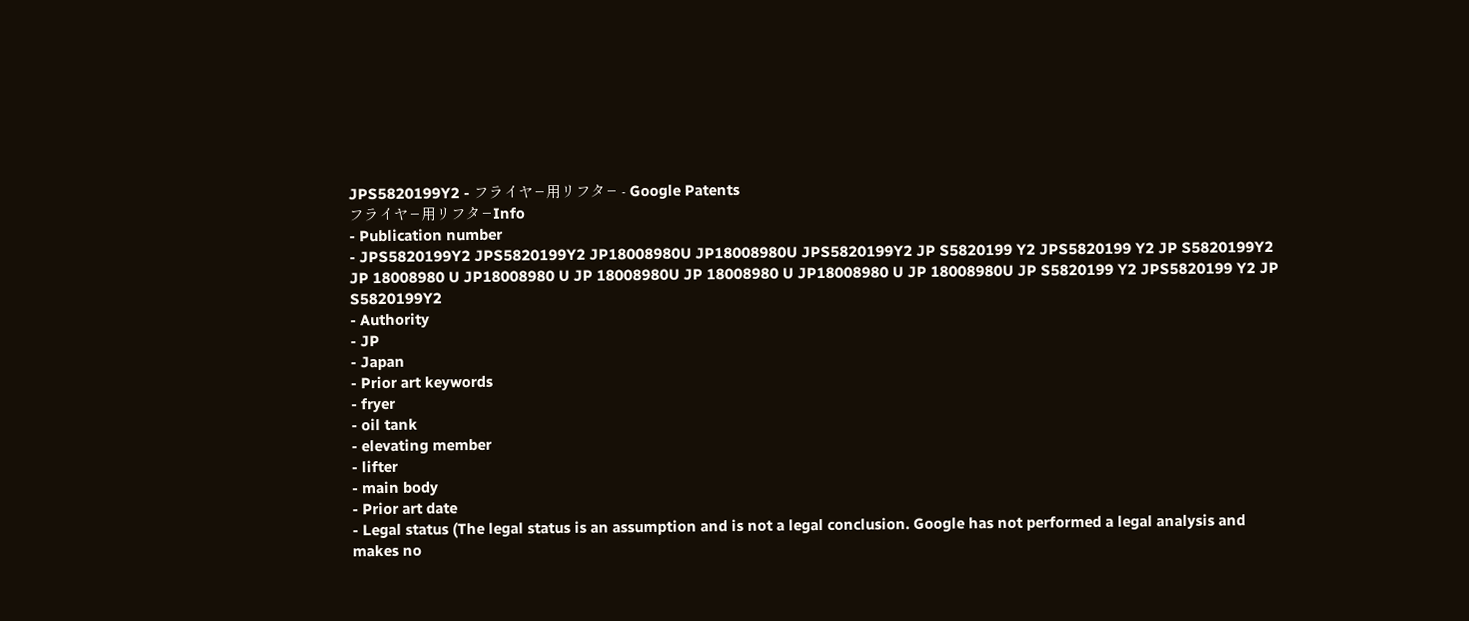JPS5820199Y2 - フライヤ−用リフタ− - Google Patents
フライヤ−用リフタ−Info
- Publication number
- JPS5820199Y2 JPS5820199Y2 JP18008980U JP18008980U JPS5820199Y2 JP S5820199 Y2 JPS5820199 Y2 JP S5820199Y2 JP 18008980 U JP18008980 U JP 18008980U JP 18008980 U JP18008980 U JP 18008980U JP S5820199 Y2 JPS5820199 Y2 JP S5820199Y2
- Authority
- JP
- Japan
- Prior art keywords
- fryer
- oil tank
- elevating member
- lifter
- main body
- Prior art date
- Legal status (The legal status is an assumption and is not a legal conclusion. Google has not performed a legal analysis and makes no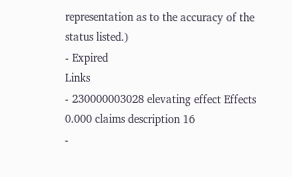representation as to the accuracy of the status listed.)
- Expired
Links
- 230000003028 elevating effect Effects 0.000 claims description 16
-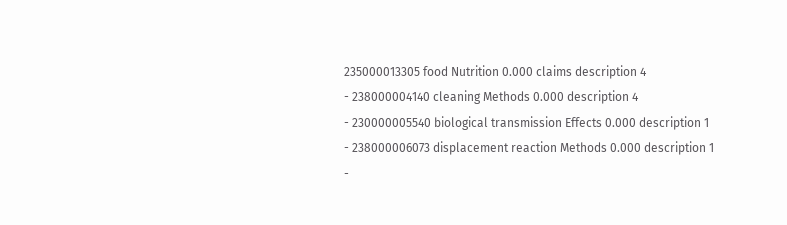235000013305 food Nutrition 0.000 claims description 4
- 238000004140 cleaning Methods 0.000 description 4
- 230000005540 biological transmission Effects 0.000 description 1
- 238000006073 displacement reaction Methods 0.000 description 1
-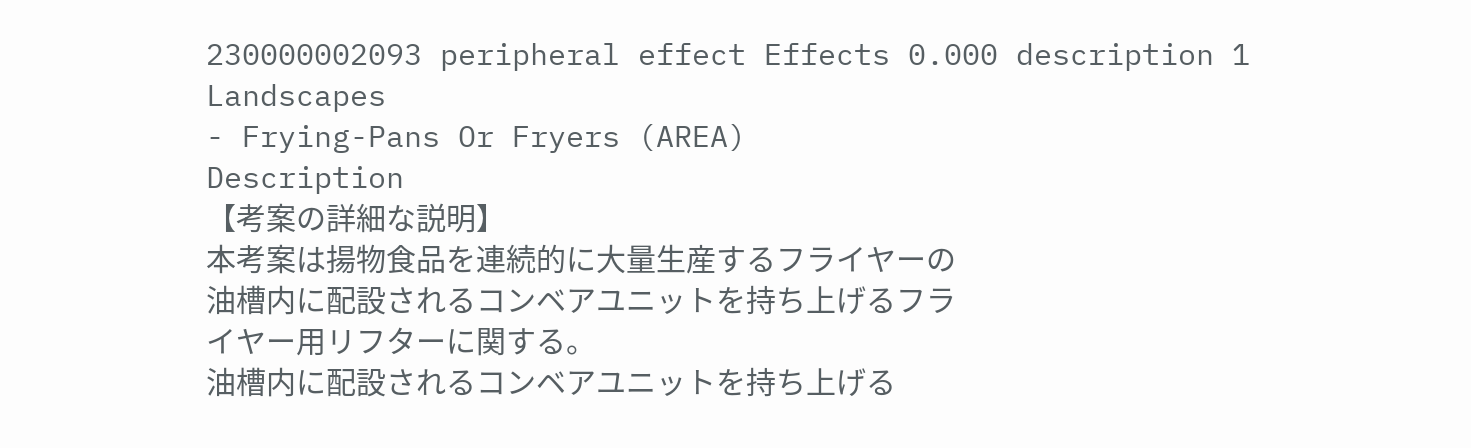230000002093 peripheral effect Effects 0.000 description 1
Landscapes
- Frying-Pans Or Fryers (AREA)
Description
【考案の詳細な説明】
本考案は揚物食品を連続的に大量生産するフライヤーの
油槽内に配設されるコンベアユニットを持ち上げるフラ
イヤー用リフターに関する。
油槽内に配設されるコンベアユニットを持ち上げる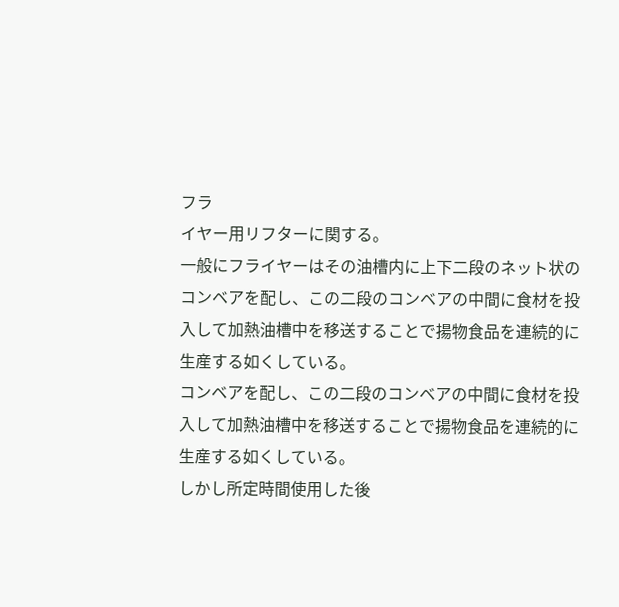フラ
イヤー用リフターに関する。
一般にフライヤーはその油槽内に上下二段のネット状の
コンベアを配し、この二段のコンベアの中間に食材を投
入して加熱油槽中を移送することで揚物食品を連続的に
生産する如くしている。
コンベアを配し、この二段のコンベアの中間に食材を投
入して加熱油槽中を移送することで揚物食品を連続的に
生産する如くしている。
しかし所定時間使用した後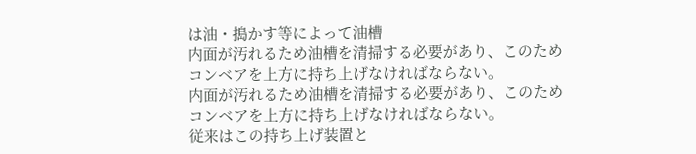は油・搗かす等によって油槽
内面が汚れるため油槽を清掃する必要があり、このため
コンベアを上方に持ち上げなければならない。
内面が汚れるため油槽を清掃する必要があり、このため
コンベアを上方に持ち上げなければならない。
従来はこの持ち上げ装置と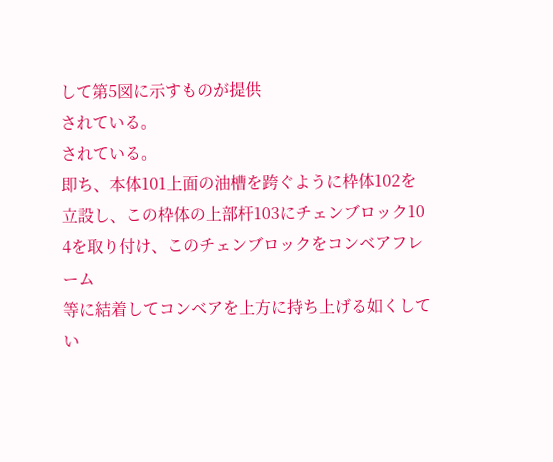して第5図に示すものが提供
されている。
されている。
即ち、本体101上面の油槽を跨ぐように枠体102を
立設し、この枠体の上部杆103にチェンブロック10
4を取り付け、このチェンブロックをコンベアフレーム
等に結着してコンベアを上方に持ち上げる如くしてい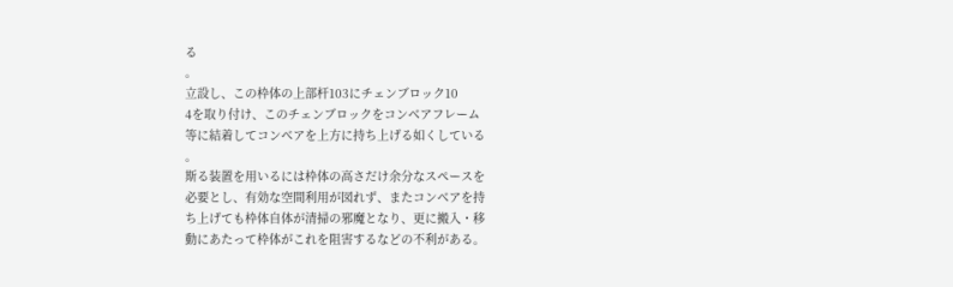る
。
立設し、この枠体の上部杆103にチェンブロック10
4を取り付け、このチェンブロックをコンベアフレーム
等に結着してコンベアを上方に持ち上げる如くしている
。
斯る装置を用いるには枠体の高さだけ余分なスペースを
必要とし、有効な空間利用が図れず、またコンベアを持
ち上げても枠体自体が清掃の邪魔となり、更に搬入・移
動にあたって枠体がこれを阻害するなどの不利がある。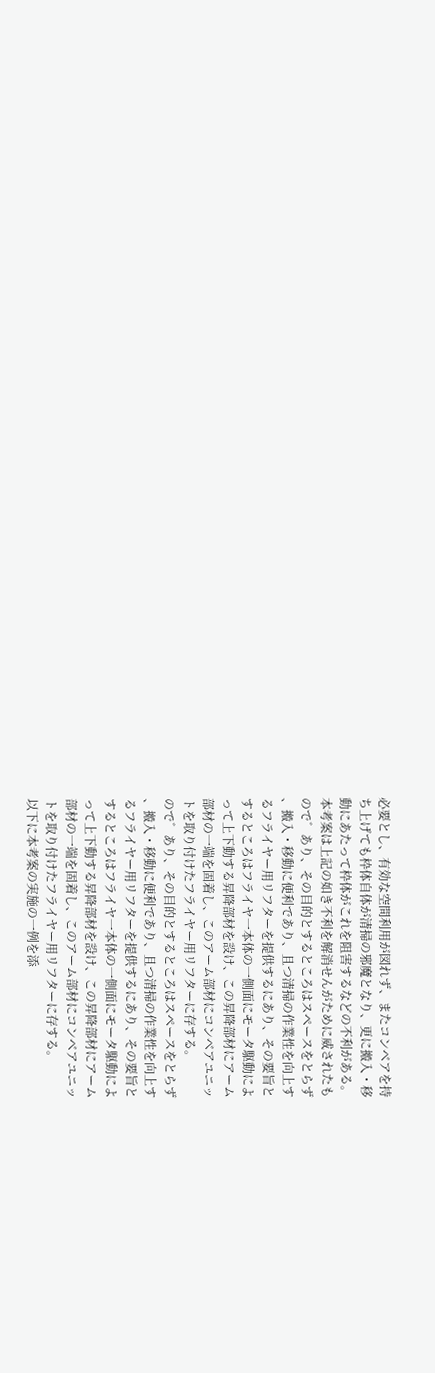必要とし、有効な空間利用が図れず、またコンベアを持
ち上げても枠体自体が清掃の邪魔となり、更に搬入・移
動にあたって枠体がこれを阻害するなどの不利がある。
本考案は上記の如き不利を解消せんがために威されたも
ので゛あり、その目的とするところはスペースをとらず
、搬入・移動に便利であり、且つ清掃の作業性を向上す
るフライヤー用リフターを提供するにあり、その要旨と
するところはフライヤ一本体の一側面にモータ駆動によ
って上下動する昇降部材を設け、この昇降部材にアーム
部材の一端を固着し、このアーム部材にコンベアユニッ
トを取り付けたフライヤー用リフターに存する。
ので゛あり、その目的とするところはスペースをとらず
、搬入・移動に便利であり、且つ清掃の作業性を向上す
るフライヤー用リフターを提供するにあり、その要旨と
するところはフライヤ一本体の一側面にモータ駆動によ
って上下動する昇降部材を設け、この昇降部材にアーム
部材の一端を固着し、このアーム部材にコンベアユニッ
トを取り付けたフライヤー用リフターに存する。
以下に本考案の実施の一例を添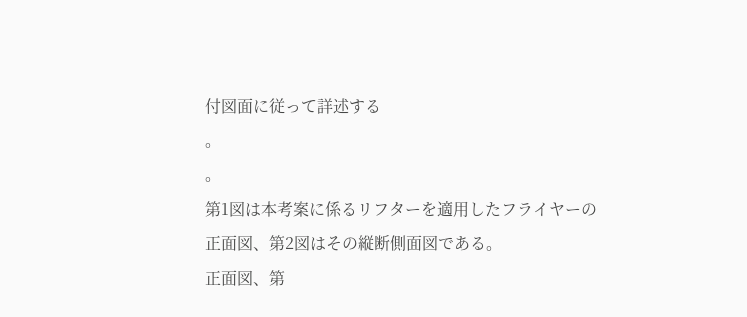付図面に従って詳述する
。
。
第1図は本考案に係るリフターを適用したフライヤーの
正面図、第2図はその縦断側面図である。
正面図、第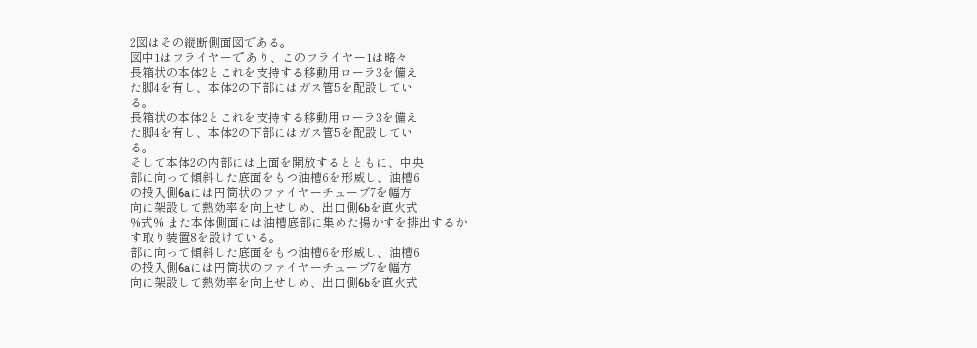2図はその縦断側面図である。
図中1はフライヤーで゛あり、このフライヤー1は略々
長箱状の本体2とこれを支持する移動用ローラ3を備え
た脚4を有し、本体2の下部にはガス管5を配設してい
る。
長箱状の本体2とこれを支持する移動用ローラ3を備え
た脚4を有し、本体2の下部にはガス管5を配設してい
る。
そして本体2の内部には上面を開放するとともに、中央
部に向って傾斜した底面をもつ油槽6を形威し、油槽6
の投入側6aには円筒状のファイヤーチューブ7を幅方
向に架設して熱効率を向上せしめ、出口側6bを直火式
%式% また本体側面には油槽底部に集めた揚かすを排出するか
す取り装置8を設けている。
部に向って傾斜した底面をもつ油槽6を形威し、油槽6
の投入側6aには円筒状のファイヤーチューブ7を幅方
向に架設して熱効率を向上せしめ、出口側6bを直火式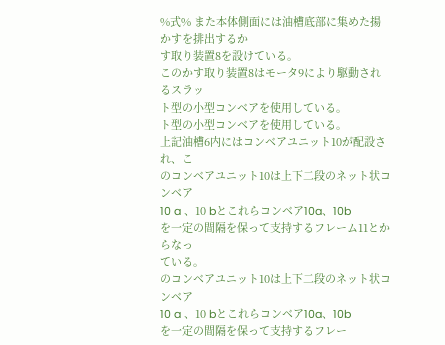%式% また本体側面には油槽底部に集めた揚かすを排出するか
す取り装置8を設けている。
このかす取り装置8はモータ9により駆動されるスラッ
ト型の小型コンベアを使用している。
ト型の小型コンベアを使用している。
上記油槽6内にはコンベアユニット10が配設され、こ
のコンベアユニット10は上下二段のネット状コンベア
10 a 、10 bとこれらコンベア10a、10b
を一定の間隔を保って支持するフレーム11とからなっ
ている。
のコンベアユニット10は上下二段のネット状コンベア
10 a 、10 bとこれらコンベア10a、10b
を一定の間隔を保って支持するフレー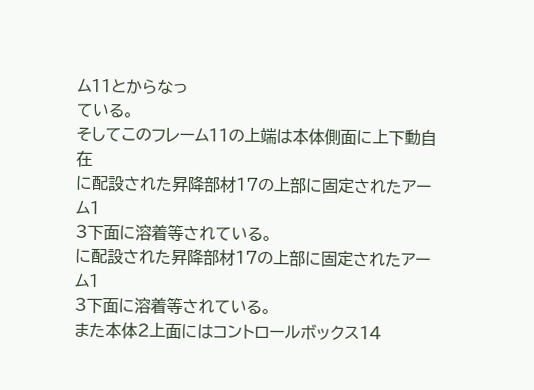ム11とからなっ
ている。
そしてこのフレーム11の上端は本体側面に上下動自在
に配設された昇降部材17の上部に固定されたアーム1
3下面に溶着等されている。
に配設された昇降部材17の上部に固定されたアーム1
3下面に溶着等されている。
また本体2上面にはコントロールボックス14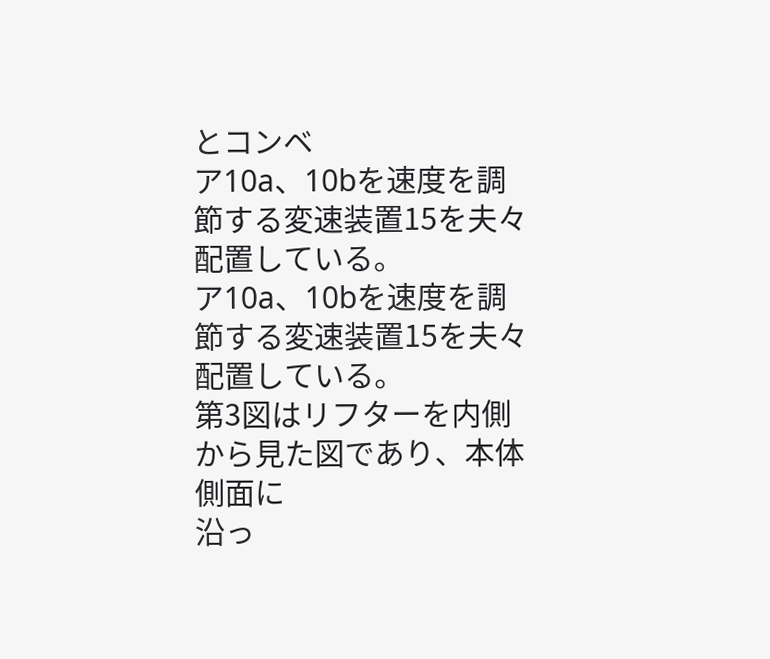とコンベ
ア10a、10bを速度を調節する変速装置15を夫々
配置している。
ア10a、10bを速度を調節する変速装置15を夫々
配置している。
第3図はリフターを内側から見た図であり、本体側面に
沿っ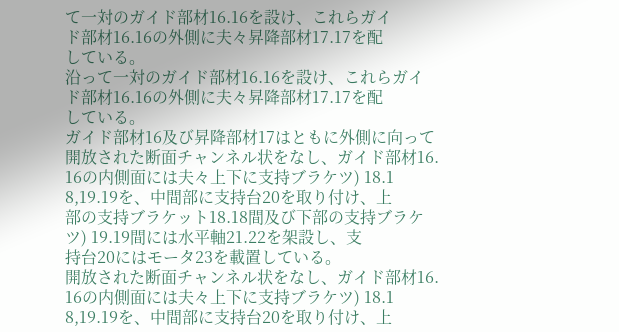て一対のガイド部材16.16を設け、これらガイ
ド部材16.16の外側に夫々昇降部材17.17を配
している。
沿って一対のガイド部材16.16を設け、これらガイ
ド部材16.16の外側に夫々昇降部材17.17を配
している。
ガイド部材16及び昇降部材17はともに外側に向って
開放された断面チャンネル状をなし、ガイド部材16.
16の内側面には夫々上下に支持ブラケツ) 18.1
8,19.19を、中間部に支持台20を取り付け、上
部の支持ブラケット18.18間及び下部の支持ブラケ
ツ) 19.19間には水平軸21.22を架設し、支
持台20にはモータ23を載置している。
開放された断面チャンネル状をなし、ガイド部材16.
16の内側面には夫々上下に支持ブラケツ) 18.1
8,19.19を、中間部に支持台20を取り付け、上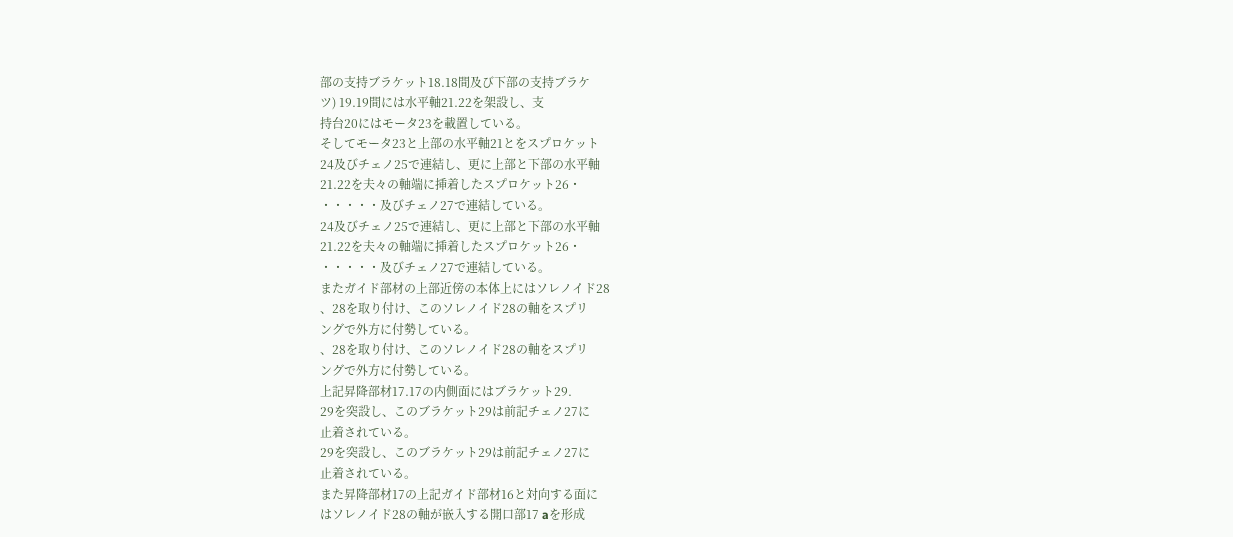部の支持ブラケット18.18間及び下部の支持ブラケ
ツ) 19.19間には水平軸21.22を架設し、支
持台20にはモータ23を載置している。
そしてモータ23と上部の水平軸21とをスプロケット
24及びチェノ25で連結し、更に上部と下部の水平軸
21.22を夫々の軸端に挿着したスプロケット26・
・・・・・及びチェノ27で連結している。
24及びチェノ25で連結し、更に上部と下部の水平軸
21.22を夫々の軸端に挿着したスプロケット26・
・・・・・及びチェノ27で連結している。
またガイド部材の上部近傍の本体上にはソレノイド28
、28を取り付け、このソレノイド28の軸をスプリ
ングで外方に付勢している。
、28を取り付け、このソレノイド28の軸をスプリ
ングで外方に付勢している。
上記昇降部材17.17の内側面にはブラケット29.
29を突設し、このブラケット29は前記チェノ27に
止着されている。
29を突設し、このブラケット29は前記チェノ27に
止着されている。
また昇降部材17の上記ガイド部材16と対向する面に
はソレノイド28の軸が嵌入する開口部17 aを形成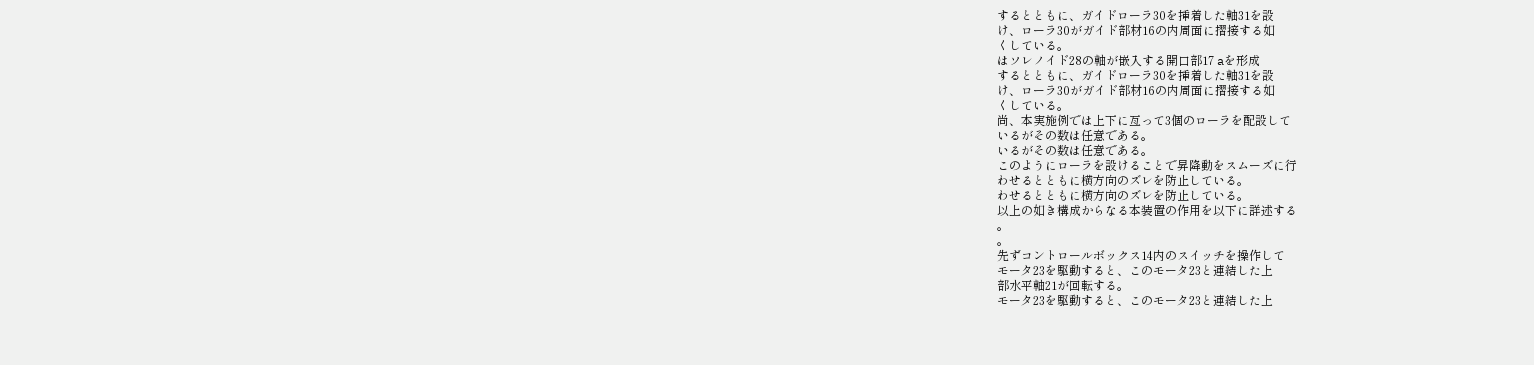するとともに、ガイドローラ30を挿着した軸31を設
け、ローラ30がガイド部材16の内周面に摺接する如
くしている。
はソレノイド28の軸が嵌入する開口部17 aを形成
するとともに、ガイドローラ30を挿着した軸31を設
け、ローラ30がガイド部材16の内周面に摺接する如
くしている。
尚、本実施例では上下に亙って3個のローラを配設して
いるがその数は任意である。
いるがその数は任意である。
このようにローラを設けることで昇降動をスムーズに行
わせるとともに横方向のズレを防止している。
わせるとともに横方向のズレを防止している。
以上の如き構成からなる本装置の作用を以下に詳述する
。
。
先ずコントロールボックス14内のスイッチを操作して
モータ23を駆動すると、このモータ23と連結した上
部水平軸21が回転する。
モータ23を駆動すると、このモータ23と連結した上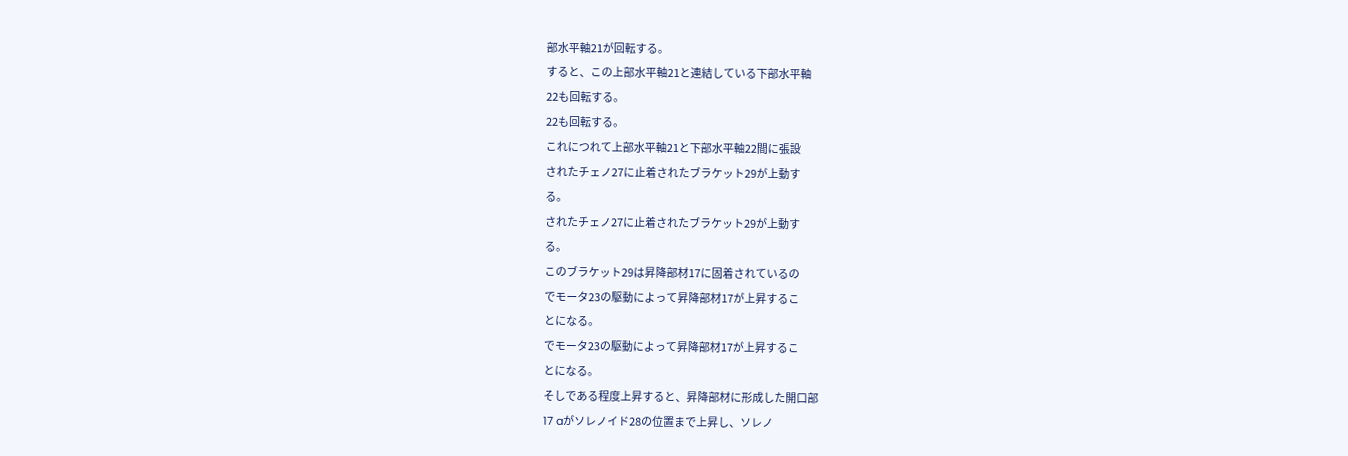部水平軸21が回転する。
すると、この上部水平軸21と連結している下部水平軸
22も回転する。
22も回転する。
これにつれて上部水平軸21と下部水平軸22間に張設
されたチェノ27に止着されたブラケット29が上動す
る。
されたチェノ27に止着されたブラケット29が上動す
る。
このブラケット29は昇降部材17に固着されているの
でモータ23の駆動によって昇降部材17が上昇するこ
とになる。
でモータ23の駆動によって昇降部材17が上昇するこ
とになる。
そしである程度上昇すると、昇降部材に形成した開口部
17 aがソレノイド28の位置まで上昇し、ソレノ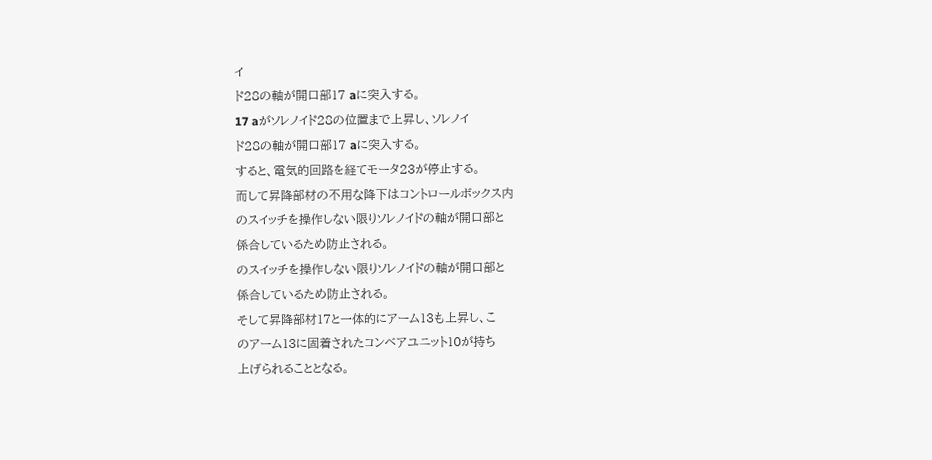イ
ド28の軸が開口部17 aに突入する。
17 aがソレノイド28の位置まで上昇し、ソレノイ
ド28の軸が開口部17 aに突入する。
すると、電気的回路を経てモータ23が停止する。
而して昇降部材の不用な降下はコントロールボックス内
のスイッチを操作しない限りソレノイドの軸が開口部と
係合しているため防止される。
のスイッチを操作しない限りソレノイドの軸が開口部と
係合しているため防止される。
そして昇降部材17と一体的にアーム13も上昇し、こ
のアーム13に固着されたコンベアユニット10が持ち
上げられることとなる。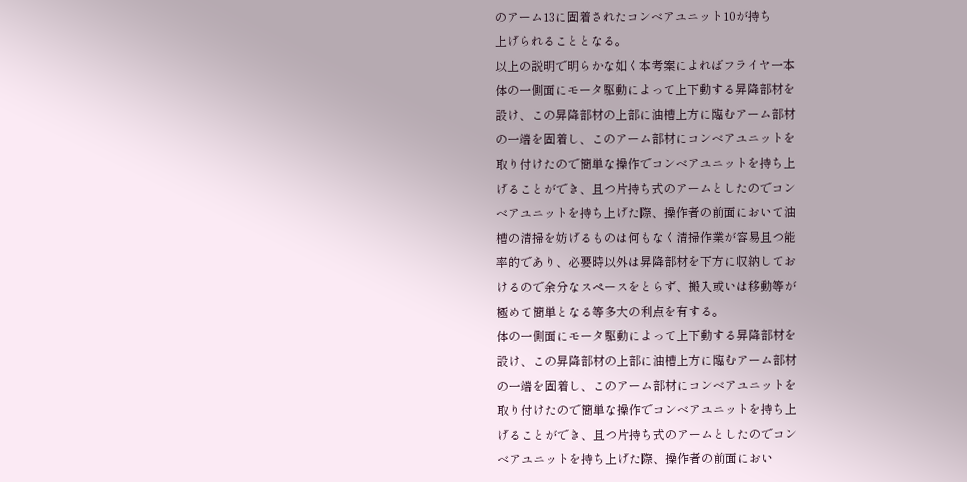のアーム13に固着されたコンベアユニット10が持ち
上げられることとなる。
以上の説明で明らかな如く本考案によればフライヤ一本
体の一側面にモータ駆動によって上下動する昇降部材を
設け、この昇降部材の上部に油槽上方に臨むアーム部材
の一端を固着し、このアーム部材にコンベアユニットを
取り付けたので簡単な操作でコンベアユニットを持ち上
げることができ、且つ片持ち式のアームとしたのでコン
ベアユニットを持ち上げた際、操作者の前面において油
槽の清掃を妨げるものは何もなく清掃作業が容易且つ能
率的であり、必要時以外は昇降部材を下方に収納してお
けるので余分なスペースをとらず、搬入或いは移動等が
極めて簡単となる等多大の利点を有する。
体の一側面にモータ駆動によって上下動する昇降部材を
設け、この昇降部材の上部に油槽上方に臨むアーム部材
の一端を固着し、このアーム部材にコンベアユニットを
取り付けたので簡単な操作でコンベアユニットを持ち上
げることができ、且つ片持ち式のアームとしたのでコン
ベアユニットを持ち上げた際、操作者の前面におい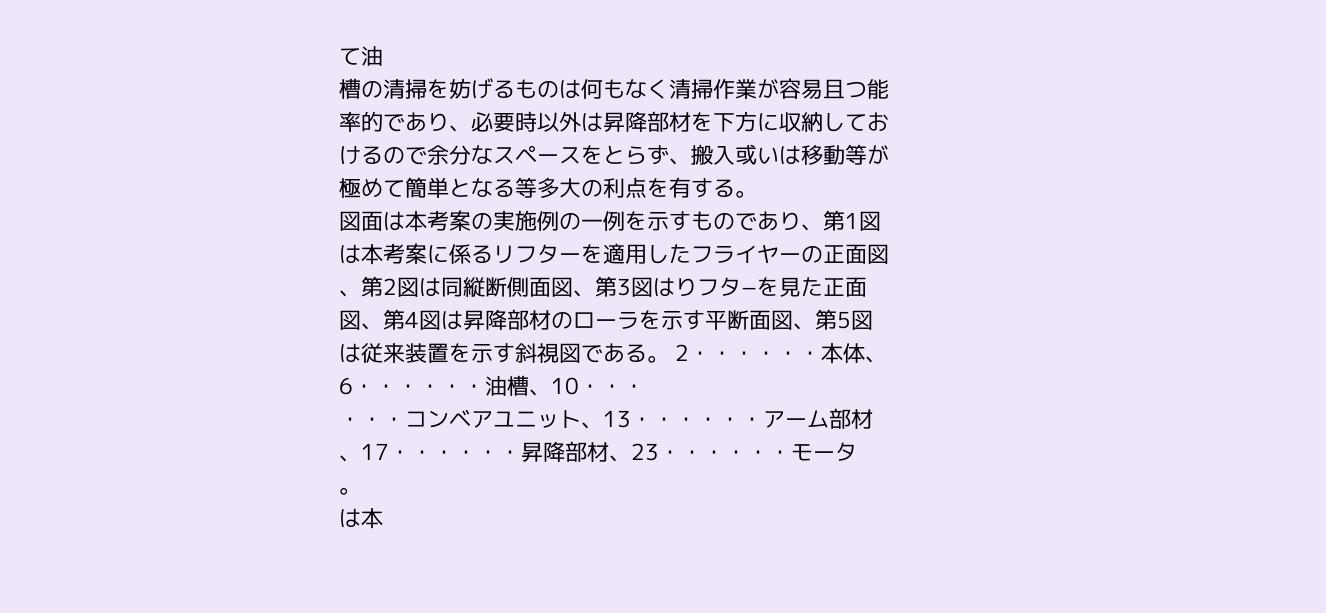て油
槽の清掃を妨げるものは何もなく清掃作業が容易且つ能
率的であり、必要時以外は昇降部材を下方に収納してお
けるので余分なスペースをとらず、搬入或いは移動等が
極めて簡単となる等多大の利点を有する。
図面は本考案の実施例の一例を示すものであり、第1図
は本考案に係るリフターを適用したフライヤーの正面図
、第2図は同縦断側面図、第3図はりフタ−を見た正面
図、第4図は昇降部材のローラを示す平断面図、第5図
は従来装置を示す斜視図である。 2・・・・・・本体、6・・・・・・油槽、10・・・
・・・コンベアユニット、13・・・・・・アーム部材
、17・・・・・・昇降部材、23・・・・・・モータ
。
は本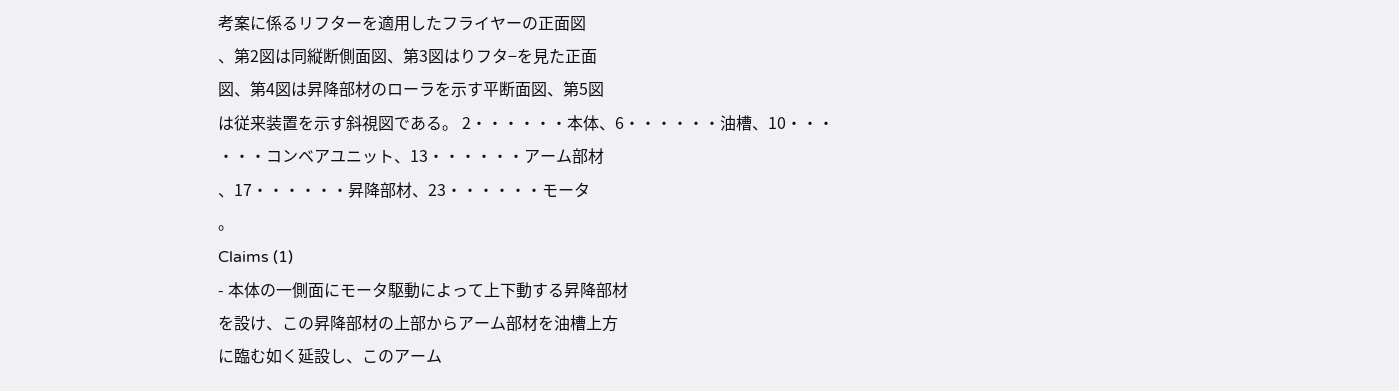考案に係るリフターを適用したフライヤーの正面図
、第2図は同縦断側面図、第3図はりフタ−を見た正面
図、第4図は昇降部材のローラを示す平断面図、第5図
は従来装置を示す斜視図である。 2・・・・・・本体、6・・・・・・油槽、10・・・
・・・コンベアユニット、13・・・・・・アーム部材
、17・・・・・・昇降部材、23・・・・・・モータ
。
Claims (1)
- 本体の一側面にモータ駆動によって上下動する昇降部材
を設け、この昇降部材の上部からアーム部材を油槽上方
に臨む如く延設し、このアーム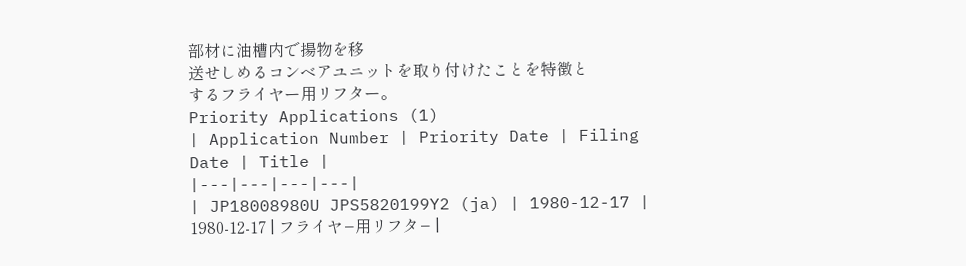部材に油槽内で揚物を移
送せしめるコンベアユニットを取り付けたことを特徴と
するフライヤー用リフター。
Priority Applications (1)
| Application Number | Priority Date | Filing Date | Title |
|---|---|---|---|
| JP18008980U JPS5820199Y2 (ja) | 1980-12-17 | 1980-12-17 | フライヤ−用リフタ− |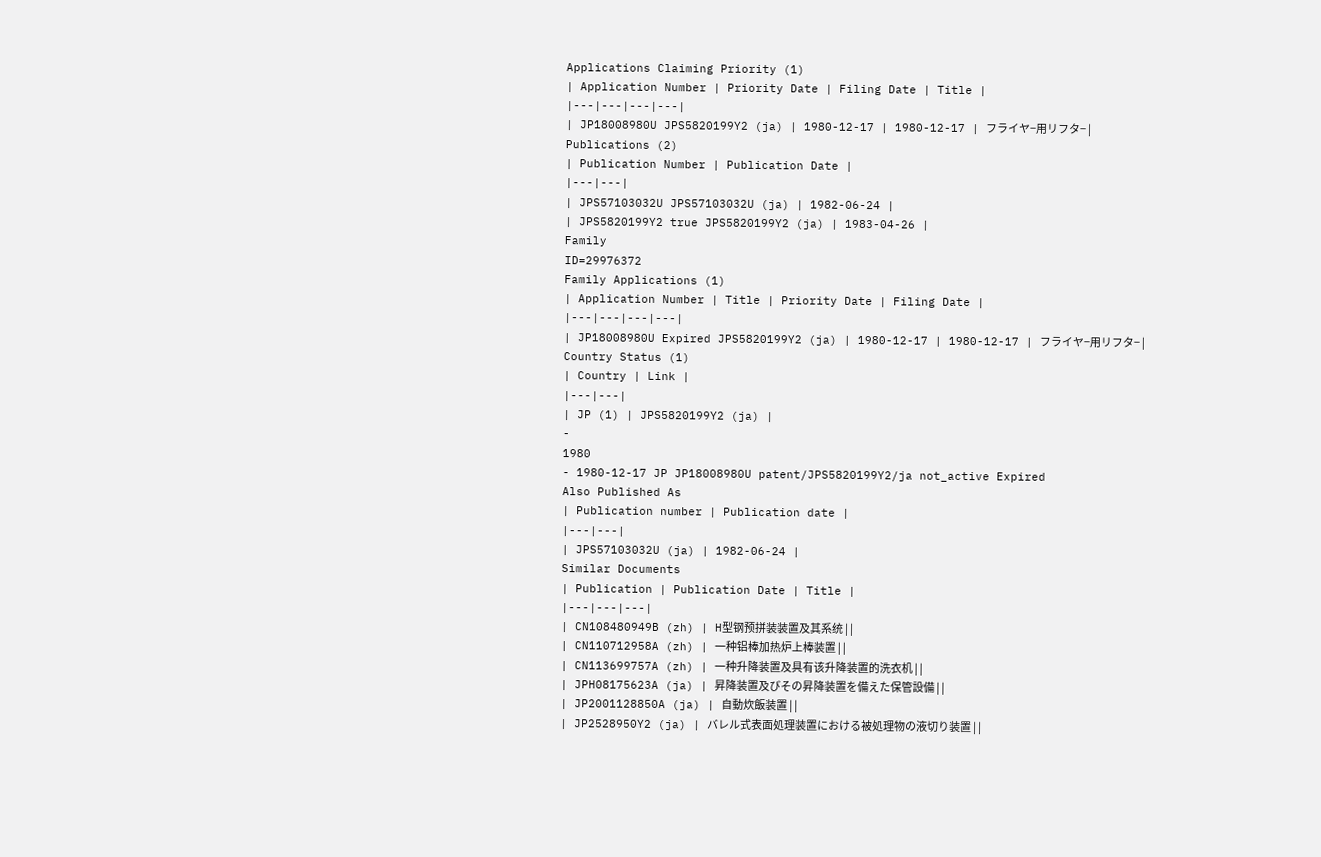Applications Claiming Priority (1)
| Application Number | Priority Date | Filing Date | Title |
|---|---|---|---|
| JP18008980U JPS5820199Y2 (ja) | 1980-12-17 | 1980-12-17 | フライヤ−用リフタ− |
Publications (2)
| Publication Number | Publication Date |
|---|---|
| JPS57103032U JPS57103032U (ja) | 1982-06-24 |
| JPS5820199Y2 true JPS5820199Y2 (ja) | 1983-04-26 |
Family
ID=29976372
Family Applications (1)
| Application Number | Title | Priority Date | Filing Date |
|---|---|---|---|
| JP18008980U Expired JPS5820199Y2 (ja) | 1980-12-17 | 1980-12-17 | フライヤ−用リフタ− |
Country Status (1)
| Country | Link |
|---|---|
| JP (1) | JPS5820199Y2 (ja) |
-
1980
- 1980-12-17 JP JP18008980U patent/JPS5820199Y2/ja not_active Expired
Also Published As
| Publication number | Publication date |
|---|---|
| JPS57103032U (ja) | 1982-06-24 |
Similar Documents
| Publication | Publication Date | Title |
|---|---|---|
| CN108480949B (zh) | H型钢预拼装装置及其系统 | |
| CN110712958A (zh) | 一种铝棒加热炉上棒装置 | |
| CN113699757A (zh) | 一种升降装置及具有该升降装置的洗衣机 | |
| JPH08175623A (ja) | 昇降装置及びその昇降装置を備えた保管設備 | |
| JP2001128850A (ja) | 自動炊飯装置 | |
| JP2528950Y2 (ja) | バレル式表面処理装置における被処理物の液切り装置 | |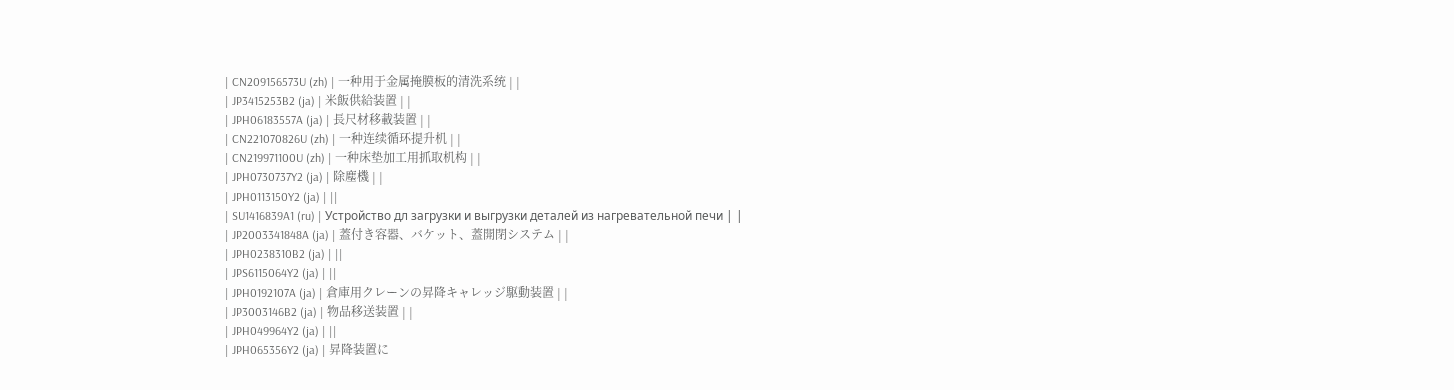| CN209156573U (zh) | 一种用于金属掩膜板的清洗系统 | |
| JP3415253B2 (ja) | 米飯供給装置 | |
| JPH06183557A (ja) | 長尺材移載装置 | |
| CN221070826U (zh) | 一种连续循环提升机 | |
| CN219971100U (zh) | 一种床垫加工用抓取机构 | |
| JPH0730737Y2 (ja) | 除塵機 | |
| JPH0113150Y2 (ja) | ||
| SU1416839A1 (ru) | Устройство дл загрузки и выгрузки деталей из нагревательной печи | |
| JP2003341848A (ja) | 蓋付き容器、バケット、蓋開閉システム | |
| JPH0238310B2 (ja) | ||
| JPS6115064Y2 (ja) | ||
| JPH0192107A (ja) | 倉庫用クレーンの昇降キャレッジ駆動装置 | |
| JP3003146B2 (ja) | 物品移送装置 | |
| JPH049964Y2 (ja) | ||
| JPH065356Y2 (ja) | 昇降装置に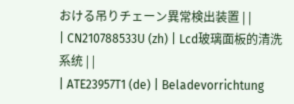おける吊りチェーン異常検出装置 | |
| CN210788533U (zh) | Lcd玻璃面板的清洗系统 | |
| ATE23957T1 (de) | Beladevorrichtung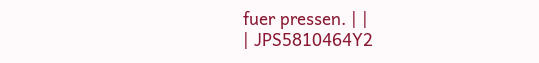fuer pressen. | |
| JPS5810464Y2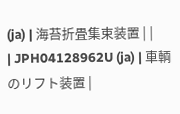(ja) | 海苔折畳集束装置 | |
| JPH04128962U (ja) | 車輌のリフト装置 |